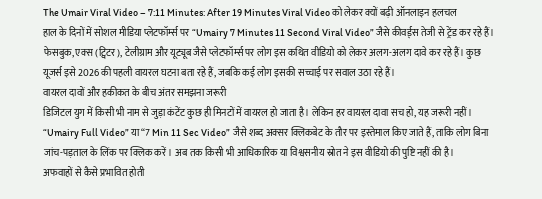The Umair Viral Video – 7:11 Minutes: After 19 Minutes Viral Video को लेकर क्यों बढ़ी ऑनलाइन हलचल
हाल के दिनों में सोशल मीडिया प्लेटफॉर्म्स पर “Umairy 7 Minutes 11 Second Viral Video” जैसे कीवर्ड्स तेजी से ट्रेंड कर रहे हैं। फेसबुक, एक्स (ट्विटर), टेलीग्राम और यूट्यूब जैसे प्लेटफॉर्म्स पर लोग इस कथित वीडियो को लेकर अलग-अलग दावे कर रहे हैं। कुछ यूजर्स इसे 2026 की पहली वायरल घटना बता रहे हैं, जबकि कई लोग इसकी सच्चाई पर सवाल उठा रहे हैं।
वायरल दावों और हकीकत के बीच अंतर समझना जरूरी
डिजिटल युग में किसी भी नाम से जुड़ा कंटेंट कुछ ही मिनटों में वायरल हो जाता है। लेकिन हर वायरल दावा सच हो, यह जरूरी नहीं। “Umairy Full Video” या “7 Min 11 Sec Video” जैसे शब्द अक्सर क्लिकबेट के तौर पर इस्तेमाल किए जाते हैं, ताकि लोग बिना जांच-पड़ताल के लिंक पर क्लिक करें। अब तक किसी भी आधिकारिक या विश्वसनीय स्रोत ने इस वीडियो की पुष्टि नहीं की है।
अफवाहों से कैसे प्रभावित होती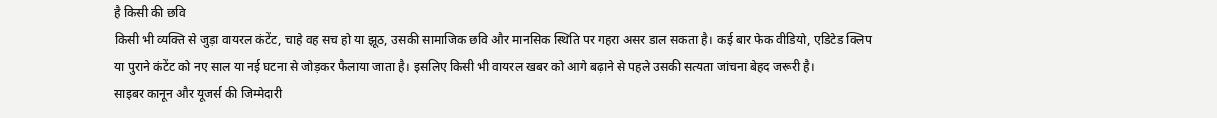है किसी की छवि
किसी भी व्यक्ति से जुड़ा वायरल कंटेंट, चाहे वह सच हो या झूठ, उसकी सामाजिक छवि और मानसिक स्थिति पर गहरा असर डाल सकता है। कई बार फेक वीडियो, एडिटेड क्लिप या पुराने कंटेंट को नए साल या नई घटना से जोड़कर फैलाया जाता है। इसलिए किसी भी वायरल खबर को आगे बढ़ाने से पहले उसकी सत्यता जांचना बेहद जरूरी है।
साइबर कानून और यूजर्स की जिम्मेदारी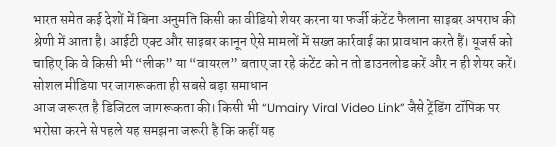भारत समेत कई देशों में बिना अनुमति किसी का वीडियो शेयर करना या फर्जी कंटेंट फैलाना साइबर अपराध की श्रेणी में आता है। आईटी एक्ट और साइबर कानून ऐसे मामलों में सख्त कार्रवाई का प्रावधान करते हैं। यूजर्स को चाहिए कि वे किसी भी “लीक” या “वायरल” बताए जा रहे कंटेंट को न तो डाउनलोड करें और न ही शेयर करें।
सोशल मीडिया पर जागरूकता ही सबसे बड़ा समाधान
आज जरूरत है डिजिटल जागरूकता की। किसी भी “Umairy Viral Video Link” जैसे ट्रेंडिंग टॉपिक पर भरोसा करने से पहले यह समझना जरूरी है कि कहीं यह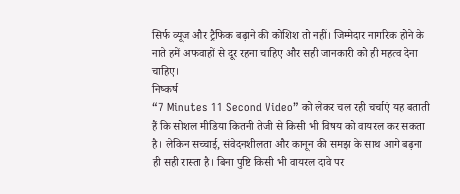सिर्फ व्यूज और ट्रैफिक बढ़ाने की कोशिश तो नहीं। जिम्मेदार नागरिक होने के नाते हमें अफवाहों से दूर रहना चाहिए और सही जानकारी को ही महत्व देना चाहिए।
निष्कर्ष
“7 Minutes 11 Second Video” को लेकर चल रही चर्चाएं यह बताती हैं कि सोशल मीडिया कितनी तेजी से किसी भी विषय को वायरल कर सकता है। लेकिन सच्चाई, संवेदनशीलता और कानून की समझ के साथ आगे बढ़ना ही सही रास्ता है। बिना पुष्टि किसी भी वायरल दावे पर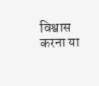विश्वास करना या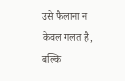उसे फैलाना न केवल गलत है, बल्कि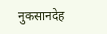नुकसानदेह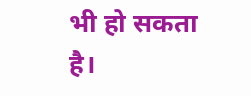भी हो सकता है।